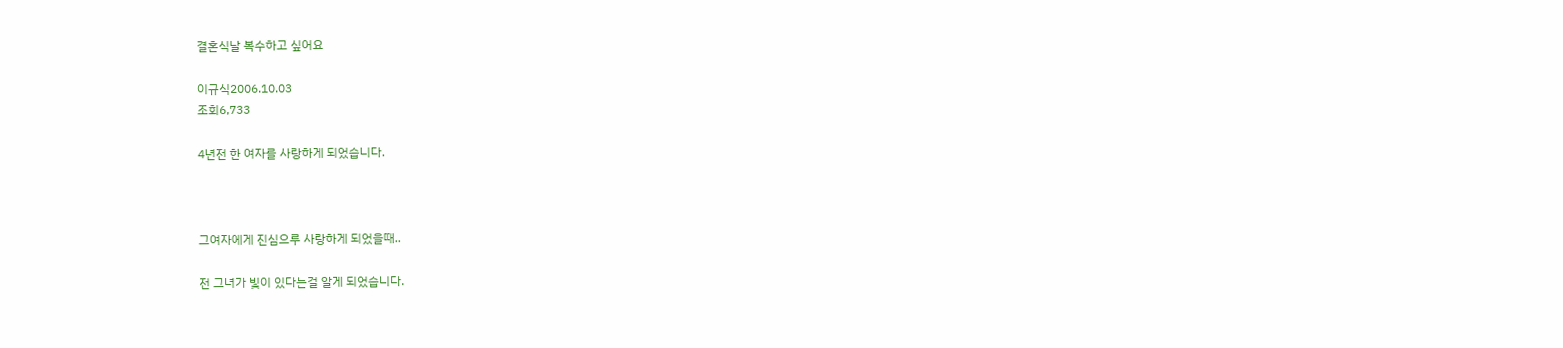결혼식날 복수하고 싶어요

이규식2006.10.03
조회6,733

4년전 한 여자를 사랑하게 되었습니다.



그여자에게 진심으루 사랑하게 되었을때..

전 그녀가 빛이 있다는걸 알게 되었습니다.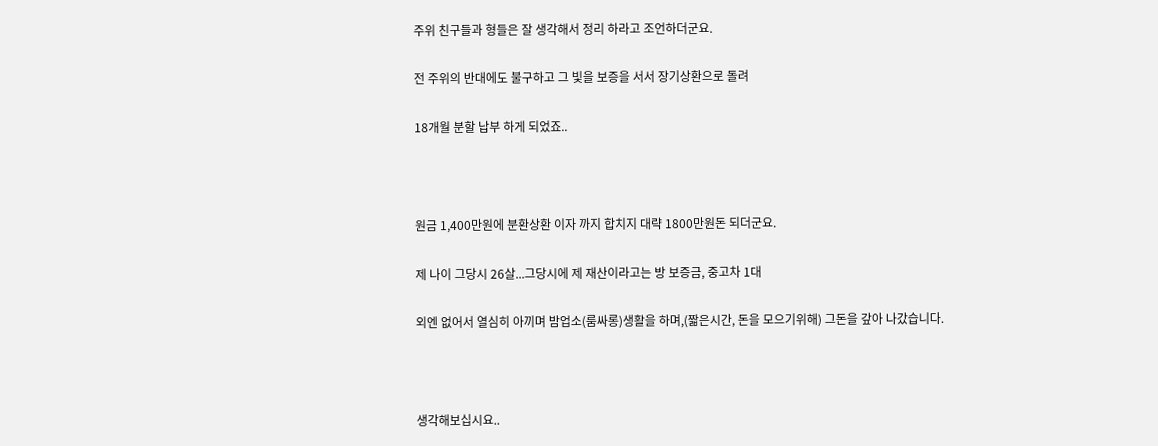주위 친구들과 형들은 잘 생각해서 정리 하라고 조언하더군요.

전 주위의 반대에도 불구하고 그 빛을 보증을 서서 장기상환으로 돌려

18개월 분할 납부 하게 되었죠..



원금 1,400만원에 분환상환 이자 까지 합치지 대략 1800만원돈 되더군요.

제 나이 그당시 26살...그당시에 제 재산이라고는 방 보증금, 중고차 1대

외엔 없어서 열심히 아끼며 밤업소(룸싸롱)생활을 하며,(짧은시간, 돈을 모으기위해) 그돈을 갚아 나갔습니다.



생각해보십시요..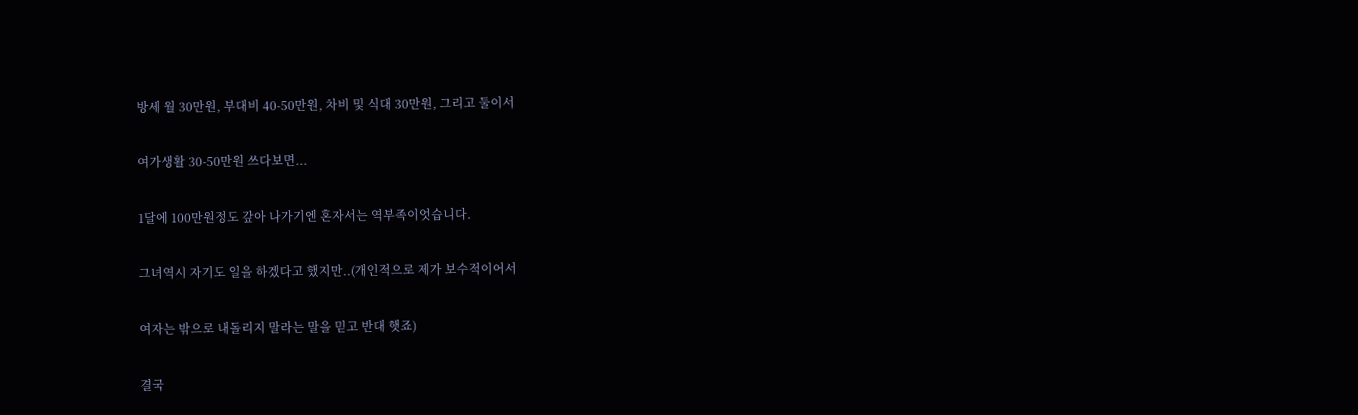방세 월 30만원, 부대비 40-50만원, 차비 및 식대 30만원, 그리고 둘이서

여가생활 30-50만원 쓰다보면...

1달에 100만원정도 갚아 나가기엔 혼자서는 역부족이엇습니다.

그녀역시 자기도 일을 하겠다고 했지만..(개인적으로 제가 보수적이어서

여자는 밖으로 내돌리지 말라는 말을 믿고 반대 햇죠)

결국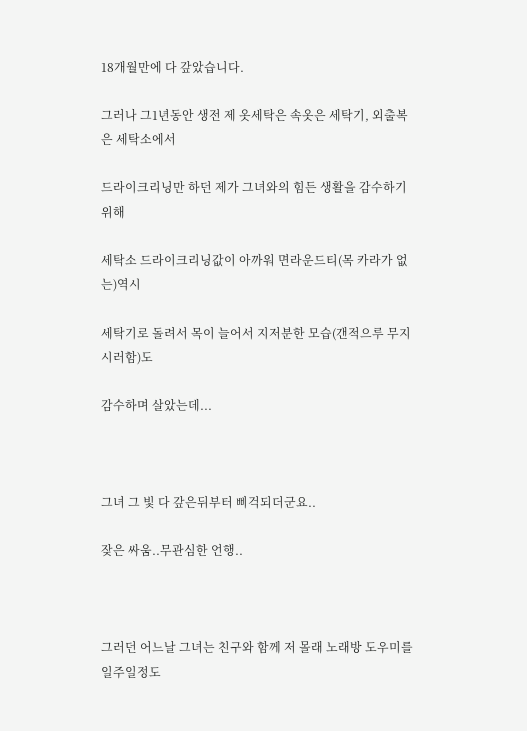18개월만에 다 갚았습니다.

그러나 그1년동안 생전 제 옷세탁은 속옷은 세탁기, 외출복은 세탁소에서

드라이크리닝만 하던 제가 그녀와의 힘든 생활을 감수하기위해

세탁소 드라이크리닝값이 아까워 면라운드티(목 카라가 없는)역시

세탁기로 돌려서 목이 늘어서 지저분한 모습(갠적으루 무지 시러함)도

감수하며 살았는데...



그녀 그 빛 다 갚은뒤부터 삐걱되더군요..

잦은 싸움..무관심한 언행..



그러던 어느날 그녀는 친구와 함께 저 몰래 노래방 도우미를 일주일정도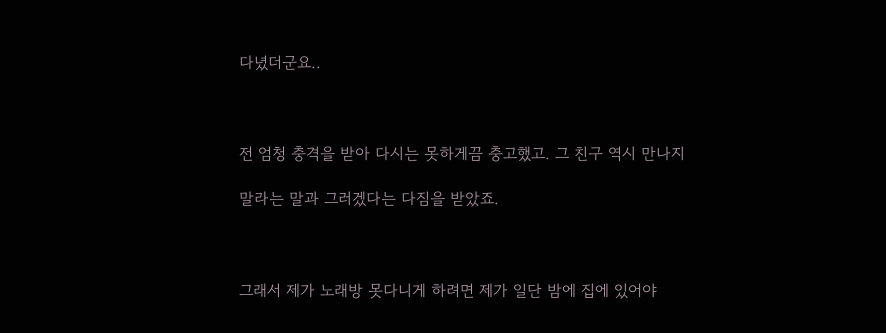다녔더군요..



전 엄청 충격을 받아 다시는 못하게끔 충고했고. 그 친구 역시 만나지

말라는 말과 그러겠다는 다짐을 받았죠.



그래서 제가 노래방 못다니게 하려면 제가 일단 밤에 집에 있어야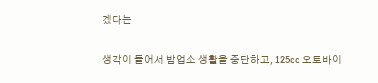겠다는

생각이 들어서 밤업소 생활을 중단하고, 125cc 오토바이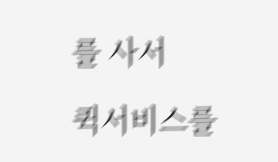를 사서

퀵서비스를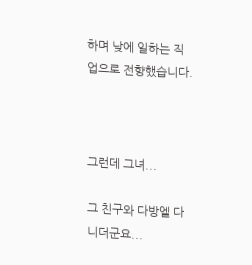하며 낮에 일하는 직업으로 전향했습니다.



그런데 그녀...

그 친구와 다방엘 다니더군요...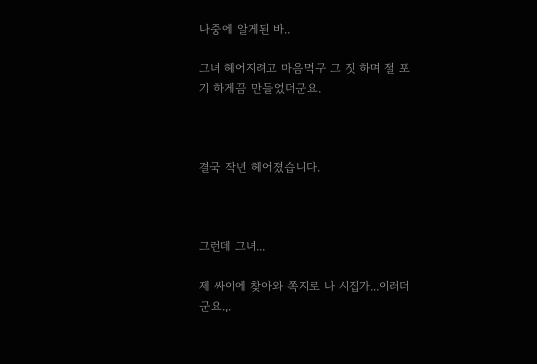나중에 알게된 바..

그녀 헤어지려고 마음먹구 그 짓 하며 절 포기 하게끔 만들었더군요.



결국 작년 헤어졌습니다.



그런데 그녀...

제 싸이에 찾아와 쪽지로 나 시집가...이러더군요.,.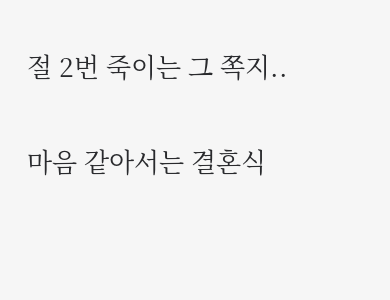절 2번 죽이는 그 쪽지..

마음 같아서는 결혼식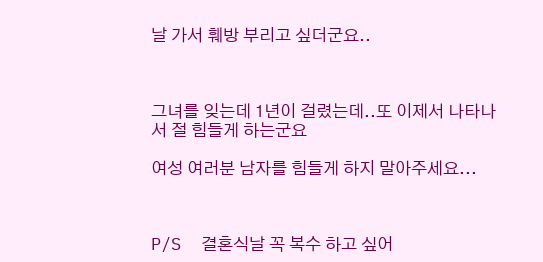날 가서 훼방 부리고 싶더군요..



그녀를 잊는데 1년이 걸렸는데..또 이제서 나타나서 절 힘들게 하는군요

여성 여러분 남자를 힘들게 하지 말아주세요...



P/S  결혼식날 꼭 복수 하고 싶어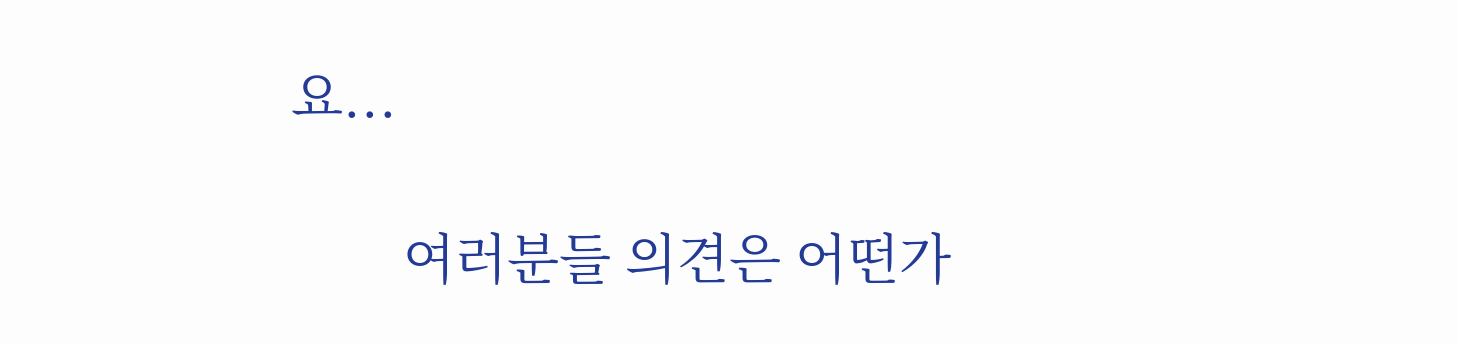요...

        여러분들 의견은 어떤가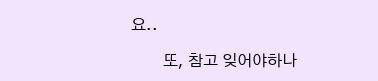요..

        또, 참고 잊어야하나